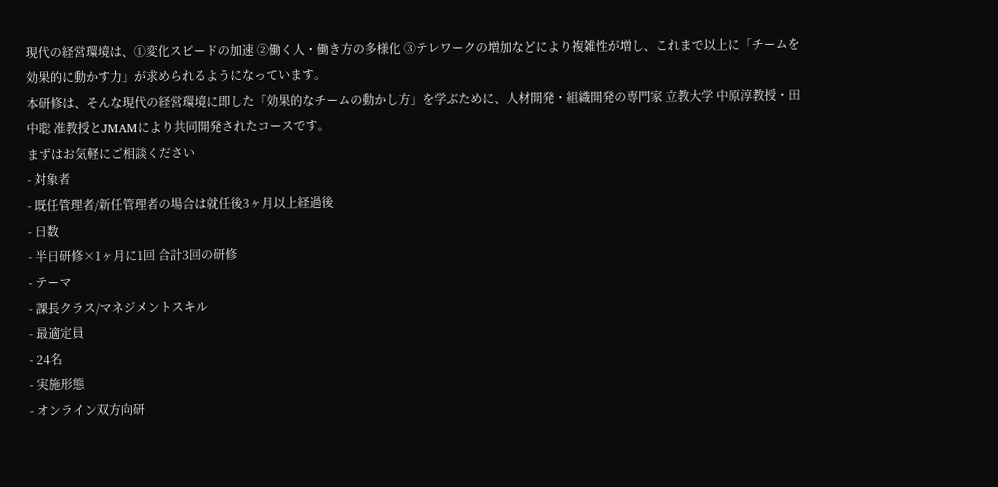現代の経営環境は、①変化スピードの加速 ②働く人・働き方の多様化 ③テレワークの増加などにより複雑性が増し、これまで以上に「チームを効果的に動かす力」が求められるようになっています。
本研修は、そんな現代の経営環境に即した「効果的なチームの動かし方」を学ぶために、人材開発・組織開発の専門家 立教大学 中原淳教授・田中聡 准教授とJMAMにより共同開発されたコースです。
まずはお気軽にご相談ください
- 対象者
- 既任管理者/新任管理者の場合は就任後3ヶ月以上経過後
- 日数
- 半日研修×1ヶ月に1回 合計3回の研修
- テーマ
- 課長クラス/マネジメントスキル
- 最適定員
- 24名
- 実施形態
- オンライン双方向研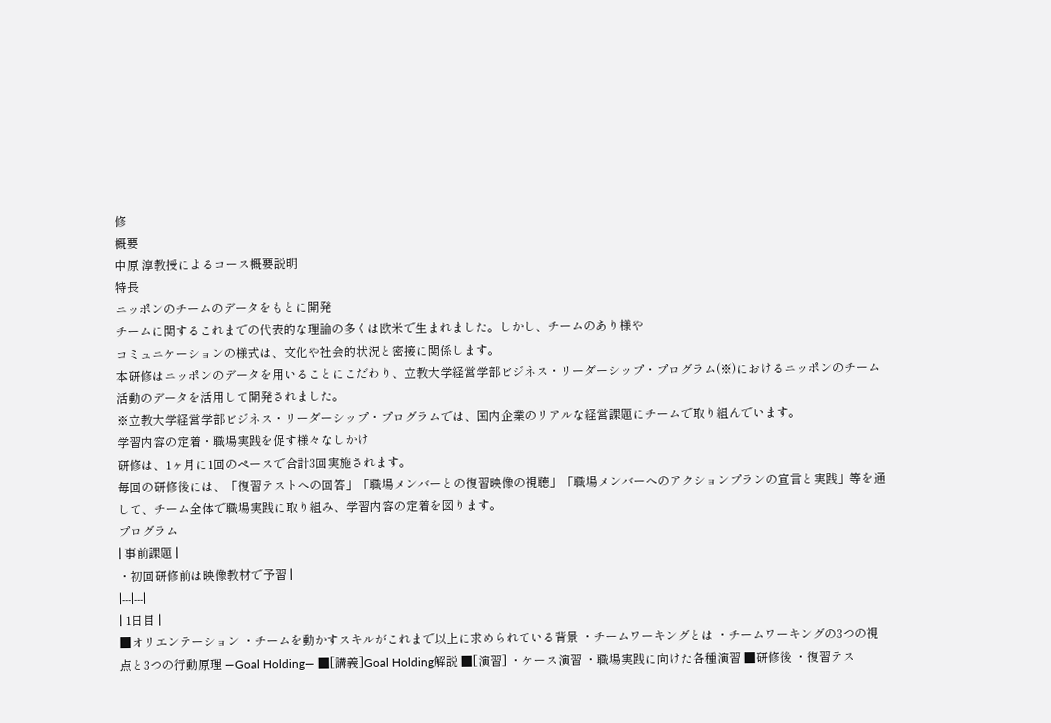修
概要
中原 淳教授によるコース概要説明
特長
ニッポンのチームのデータをもとに開発
チームに関するこれまでの代表的な理論の多くは欧米で生まれました。しかし、チームのあり様や
コミュニケーションの様式は、文化や社会的状況と密接に関係します。
本研修はニッポンのデータを用いることにこだわり、立教大学経営学部ビジネス・リーダーシップ・プログラム(※)におけるニッポンのチーム活動のデータを活用して開発されました。
※立教大学経営学部ビジネス・リーダーシップ・プログラムでは、国内企業のリアルな経営課題にチームで取り組んでいます。
学習内容の定着・職場実践を促す様々なしかけ
研修は、1ヶ月に1回のペースで合計3回実施されます。
毎回の研修後には、「復習テストへの回答」「職場メンバーとの復習映像の視聴」「職場メンバーへのアクションプランの宣言と実践」等を通して、チーム全体で職場実践に取り組み、学習内容の定着を図ります。
プログラム
| 事前課題 |
・初回研修前は映像教材で予習 |
|---|---|
| 1日目 |
■オリエンテーション ・チームを動かすスキルがこれまで以上に求められている背景 ・チームワーキングとは ・チームワーキングの3つの視点と3つの行動原理 ―Goal Holding― ■[講義]Goal Holding解説 ■[演習] ・ケース演習 ・職場実践に向けた各種演習 ■研修後 ・復習テス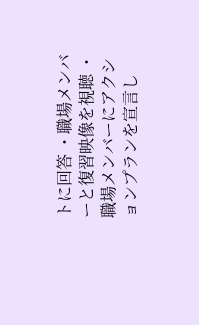トに回答 ・職場メンバーと復習映像を視聴 ・職場メンバーにアクションプランを宣言し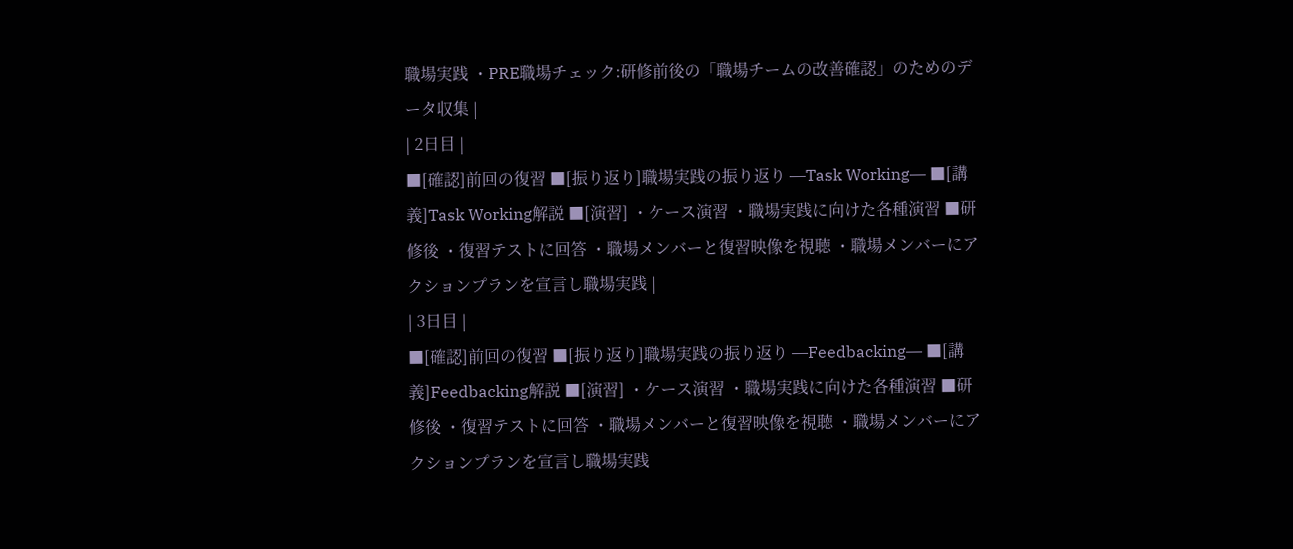職場実践 ・PRE職場チェック:研修前後の「職場チームの改善確認」のためのデータ収集 |
| 2日目 |
■[確認]前回の復習 ■[振り返り]職場実践の振り返り ―Task Working― ■[講義]Task Working解説 ■[演習] ・ケース演習 ・職場実践に向けた各種演習 ■研修後 ・復習テストに回答 ・職場メンバーと復習映像を視聴 ・職場メンバーにアクションプランを宣言し職場実践 |
| 3日目 |
■[確認]前回の復習 ■[振り返り]職場実践の振り返り ―Feedbacking― ■[講義]Feedbacking解説 ■[演習] ・ケース演習 ・職場実践に向けた各種演習 ■研修後 ・復習テストに回答 ・職場メンバーと復習映像を視聴 ・職場メンバーにアクションプランを宣言し職場実践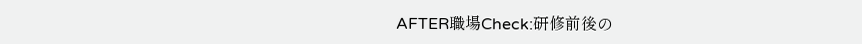AFTER職場Check:研修前後の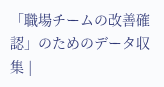「職場チームの改善確認」のためのデータ収集 |